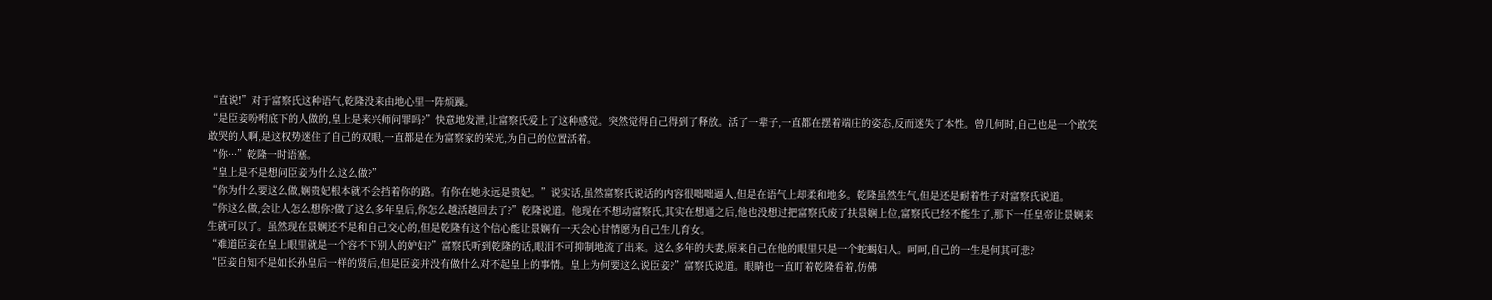“直说!”对于富察氏这种语气,乾隆没来由地心里一阵烦躁。
“是臣妾吩咐底下的人做的,皇上是来兴师问罪吗?”快意地发泄,让富察氏爱上了这种感觉。突然觉得自己得到了释放。活了一辈子,一直都在摆着端庄的姿态,反而迷失了本性。曾几何时,自己也是一个敢笑敢哭的人啊,是这权势迷住了自己的双眼,一直都是在为富察家的荣光,为自己的位置活着。
“你···”乾隆一时语塞。
“皇上是不是想问臣妾为什么这么做?”
“你为什么要这么做,娴贵妃根本就不会挡着你的路。有你在她永远是贵妃。”说实话,虽然富察氏说话的内容很咄咄逼人,但是在语气上却柔和地多。乾隆虽然生气,但是还是耐着性子对富察氏说道。
“你这么做,会让人怎么想你?做了这么多年皇后,你怎么越活越回去了?”乾隆说道。他现在不想动富察氏,其实在想通之后,他也没想过把富察氏废了扶景娴上位,富察氏已经不能生了,那下一任皇帝让景娴来生就可以了。虽然现在景娴还不是和自己交心的,但是乾隆有这个信心能让景娴有一天会心甘情愿为自己生儿育女。
“难道臣妾在皇上眼里就是一个容不下别人的妒妇?”富察氏听到乾隆的话,眼泪不可抑制地流了出来。这么多年的夫妻,原来自己在他的眼里只是一个蛇蝎妇人。呵呵,自己的一生是何其可悲?
“臣妾自知不是如长孙皇后一样的贤后,但是臣妾并没有做什么对不起皇上的事情。皇上为何要这么说臣妾?”富察氏说道。眼睛也一直盯着乾隆看着,仿佛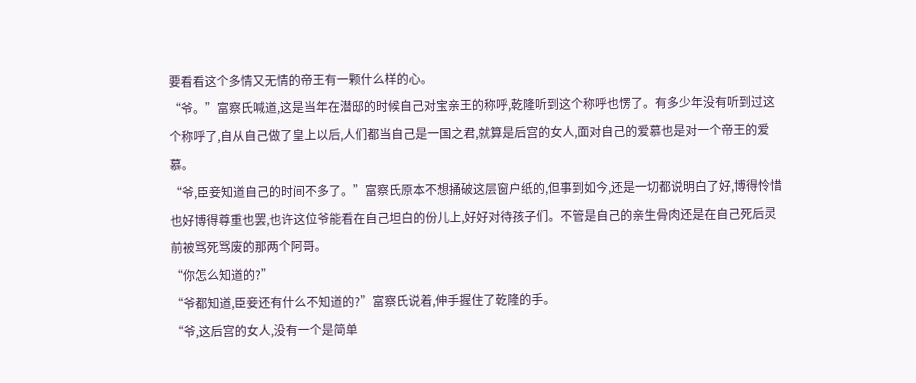要看看这个多情又无情的帝王有一颗什么样的心。
“爷。”富察氏喊道,这是当年在潜邸的时候自己对宝亲王的称呼,乾隆听到这个称呼也愣了。有多少年没有听到过这个称呼了,自从自己做了皇上以后,人们都当自己是一国之君,就算是后宫的女人,面对自己的爱慕也是对一个帝王的爱慕。
“爷,臣妾知道自己的时间不多了。”富察氏原本不想捅破这层窗户纸的,但事到如今,还是一切都说明白了好,博得怜惜也好博得尊重也罢,也许这位爷能看在自己坦白的份儿上,好好对待孩子们。不管是自己的亲生骨肉还是在自己死后灵前被骂死骂废的那两个阿哥。
“你怎么知道的?”
“爷都知道,臣妾还有什么不知道的?”富察氏说着,伸手握住了乾隆的手。
“爷,这后宫的女人,没有一个是简单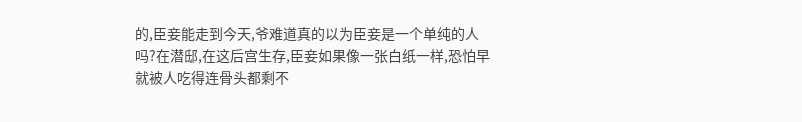的,臣妾能走到今天,爷难道真的以为臣妾是一个单纯的人吗?在潜邸,在这后宫生存,臣妾如果像一张白纸一样,恐怕早就被人吃得连骨头都剩不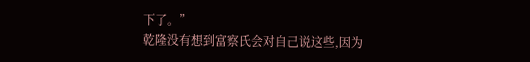下了。”
乾隆没有想到富察氏会对自己说这些,因为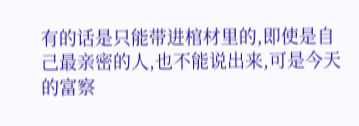有的话是只能带进棺材里的,即使是自己最亲密的人,也不能说出来,可是今天的富察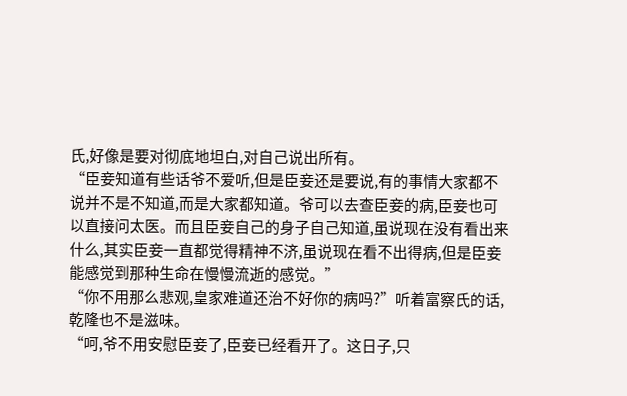氏,好像是要对彻底地坦白,对自己说出所有。
“臣妾知道有些话爷不爱听,但是臣妾还是要说,有的事情大家都不说并不是不知道,而是大家都知道。爷可以去查臣妾的病,臣妾也可以直接问太医。而且臣妾自己的身子自己知道,虽说现在没有看出来什么,其实臣妾一直都觉得精神不济,虽说现在看不出得病,但是臣妾能感觉到那种生命在慢慢流逝的感觉。”
“你不用那么悲观,皇家难道还治不好你的病吗?”听着富察氏的话,乾隆也不是滋味。
“呵,爷不用安慰臣妾了,臣妾已经看开了。这日子,只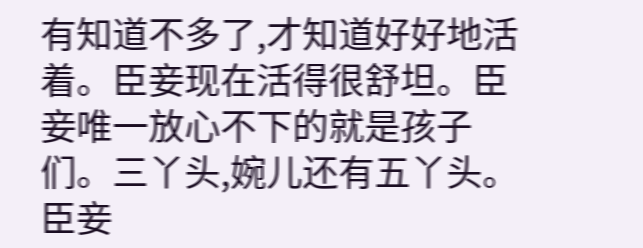有知道不多了,才知道好好地活着。臣妾现在活得很舒坦。臣妾唯一放心不下的就是孩子们。三丫头,婉儿还有五丫头。臣妾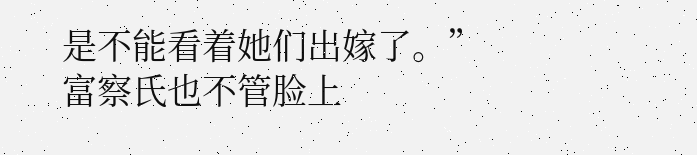是不能看着她们出嫁了。”富察氏也不管脸上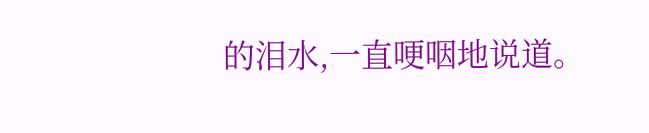的泪水,一直哽咽地说道。